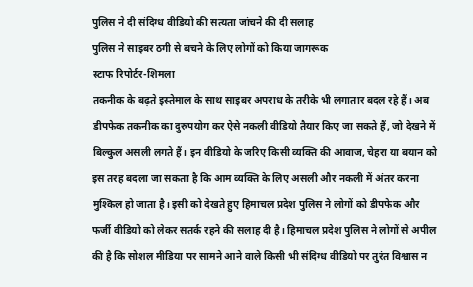पुलिस ने दी संदिग्ध वीडियो की सत्यता जांचने की दी सलाह
पुलिस ने साइबर ठगी से बचने के लिए लोगों को किया जागरूक
स्टाफ रिपोर्टर-शिमला
तकनीक के बढ़ते इस्तेमाल के साथ साइबर अपराध के तरीके भी लगातार बदल रहे हैं। अब डीपफेक तकनीक का दुरुपयोग कर ऐसे नकली वीडियो तैयार किए जा सकते हैं, जो देखने में बिल्कुल असली लगते हैं। इन वीडियो के जरिए किसी व्यक्ति की आवाज, चेहरा या बयान को इस तरह बदला जा सकता है कि आम व्यक्ति के लिए असली और नकली में अंतर करना मुश्किल हो जाता है। इसी को देखते हुए हिमाचल प्रदेश पुलिस ने लोगों को डीपफेक और फर्जी वीडियो को लेकर सतर्क रहने की सलाह दी है। हिमाचल प्रदेश पुलिस ने लोगों से अपील की है कि सोशल मीडिया पर सामने आने वाले किसी भी संदिग्ध वीडियो पर तुरंत विश्वास न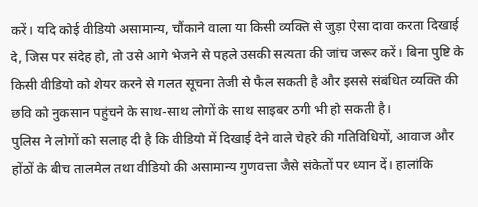करें। यदि कोई वीडियो असामान्य, चौंकाने वाला या किसी व्यक्ति से जुड़ा ऐसा दावा करता दिखाई दे, जिस पर संदेह हो, तो उसे आगे भेजने से पहले उसकी सत्यता की जांच जरूर करें। बिना पुष्टि के किसी वीडियो को शेयर करने से गलत सूचना तेजी से फैल सकती है और इससे संबंधित व्यक्ति की छवि को नुकसान पहुंचने के साथ-साथ लोगों के साथ साइबर ठगी भी हो सकती है।
पुलिस ने लोगों को सलाह दी है कि वीडियो में दिखाई देने वाले चेहरे की गतिविधियों, आवाज और होंठों के बीच तालमेल तथा वीडियो की असामान्य गुणवत्ता जैसे संकेतों पर ध्यान दें। हालांकि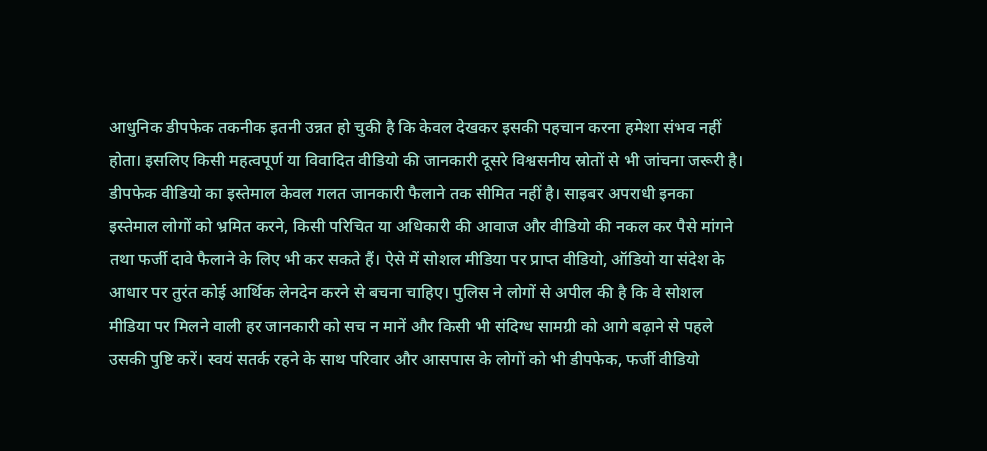आधुनिक डीपफेक तकनीक इतनी उन्नत हो चुकी है कि केवल देखकर इसकी पहचान करना हमेशा संभव नहीं होता। इसलिए किसी महत्वपूर्ण या विवादित वीडियो की जानकारी दूसरे विश्वसनीय स्रोतों से भी जांचना जरूरी है। डीपफेक वीडियो का इस्तेमाल केवल गलत जानकारी फैलाने तक सीमित नहीं है। साइबर अपराधी इनका इस्तेमाल लोगों को भ्रमित करने, किसी परिचित या अधिकारी की आवाज और वीडियो की नकल कर पैसे मांगने तथा फर्जी दावे फैलाने के लिए भी कर सकते हैं। ऐसे में सोशल मीडिया पर प्राप्त वीडियो, ऑडियो या संदेश के आधार पर तुरंत कोई आर्थिक लेनदेन करने से बचना चाहिए। पुलिस ने लोगों से अपील की है कि वे सोशल मीडिया पर मिलने वाली हर जानकारी को सच न मानें और किसी भी संदिग्ध सामग्री को आगे बढ़ाने से पहले उसकी पुष्टि करें। स्वयं सतर्क रहने के साथ परिवार और आसपास के लोगों को भी डीपफेक, फर्जी वीडियो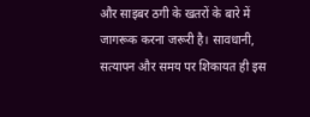और साइबर ठगी के खतरों के बारे में जागरूक करना जरूरी है। सावधानी, सत्यापन और समय पर शिकायत ही इस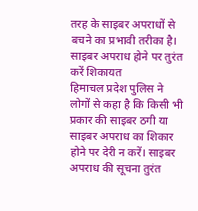तरह के साइबर अपराधों से बचने का प्रभावी तरीका है।
साइबर अपराध होने पर तुरंत करें शिकायत
हिमाचल प्रदेश पुलिस ने लोगों से कहा है कि किसी भी प्रकार की साइबर ठगी या साइबर अपराध का शिकार होने पर देरी न करें। साइबर अपराध की सूचना तुरंत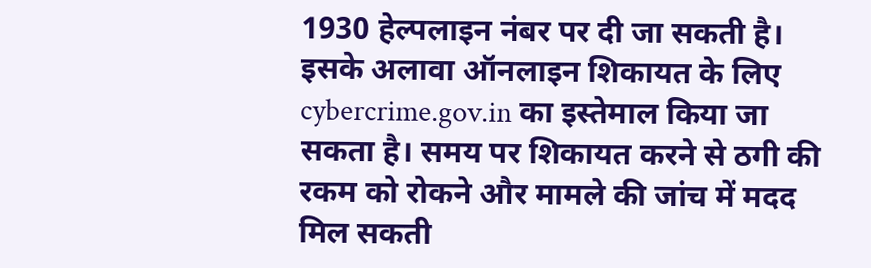1930 हेल्पलाइन नंबर पर दी जा सकती है। इसके अलावा ऑनलाइन शिकायत के लिए cybercrime.gov.in का इस्तेमाल किया जा सकता है। समय पर शिकायत करने से ठगी की रकम को रोकने और मामले की जांच में मदद मिल सकती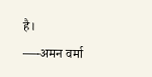है।
—-अमन वर्मा